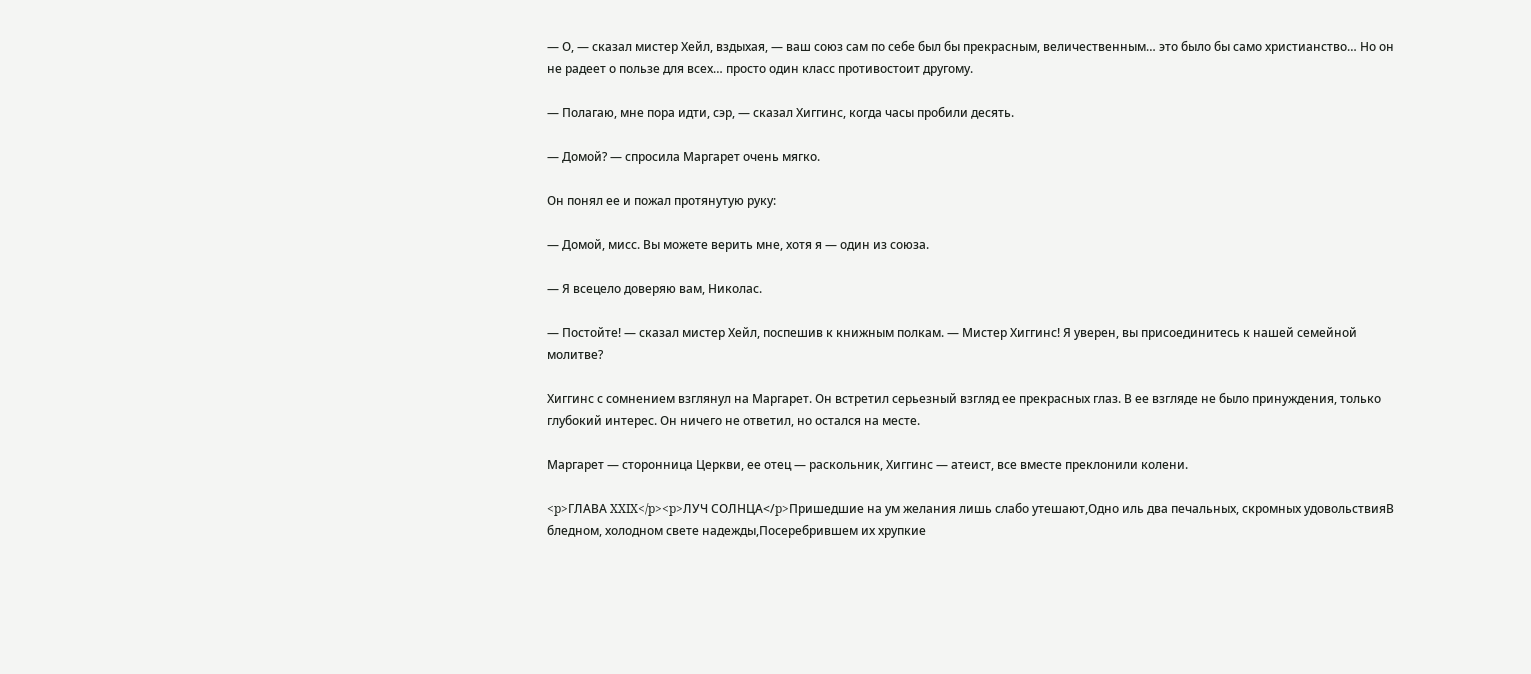— О, — сказал мистер Хейл, вздыхая, — ваш союз сам по себе был бы прекрасным, величественным… это было бы само христианство… Но он не радеет о пользе для всех… просто один класс противостоит другому.

— Полагаю, мне пора идти, сэр, — сказал Хиггинс, когда часы пробили десять.

— Домой? — спросила Маргарет очень мягко.

Он понял ее и пожал протянутую руку:

— Домой, мисс. Вы можете верить мне, хотя я — один из союза.

— Я всецело доверяю вам, Николас.

— Постойте! — сказал мистер Хейл, поспешив к книжным полкам. — Мистер Хиггинс! Я уверен, вы присоединитесь к нашей семейной молитве?

Хиггинс с сомнением взглянул на Маргарет. Он встретил серьезный взгляд ее прекрасных глаз. В ее взгляде не было принуждения, только глубокий интерес. Он ничего не ответил, но остался на месте.

Маргарет — сторонница Церкви, ее отец — раскольник, Хиггинс — атеист, все вместе преклонили колени.

<p>ГЛАВА XXIX</p><p>ЛУЧ СОЛНЦА</p>Пришедшие на ум желания лишь слабо утешают,Одно иль два печальных, скромных удовольствияВ бледном, холодном свете надежды,Посеребрившем их хрупкие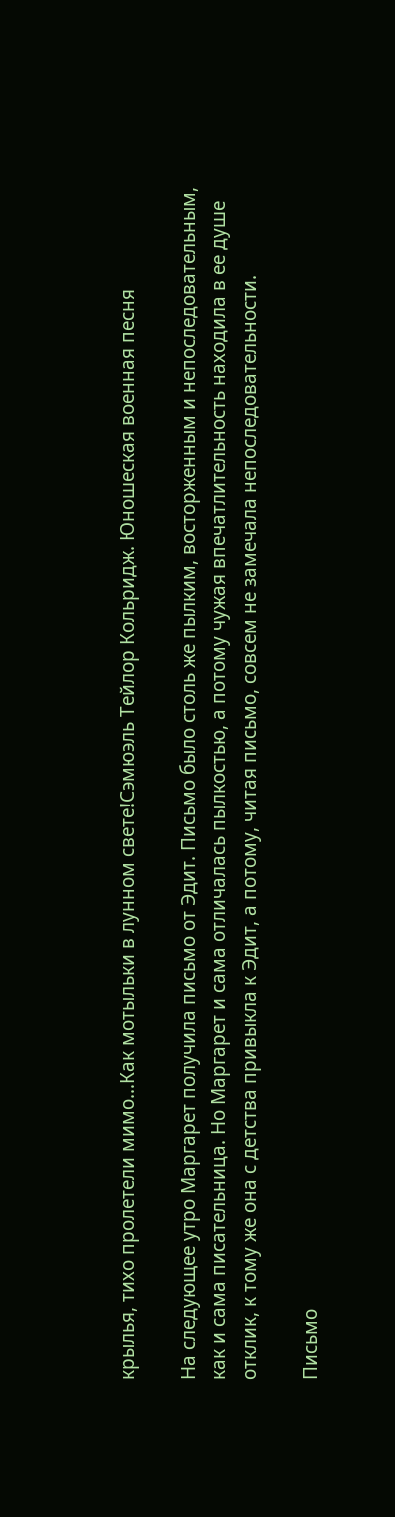крылья, тихо пролетели мимо…Как мотыльки в лунном свете!Сэмюэль Тейлор Кольридж. Юношеская военная песня

На следующее утро Маргарет получила письмо от Эдит. Письмо было столь же пылким, восторженным и непоследовательным, как и сама писательница. Но Маргарет и сама отличалась пылкостью, а потому чужая впечатлительность находила в ее душе отклик, к тому же она с детства привыкла к Эдит, а потому, читая письмо, совсем не замечала непоследовательности.

Письмо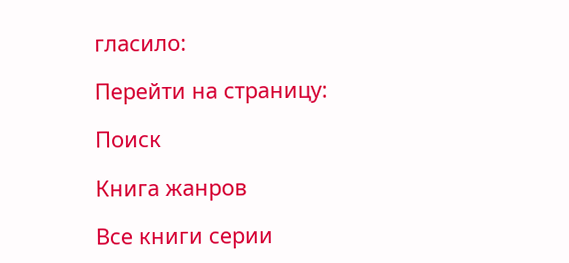гласило:

Перейти на страницу:

Поиск

Книга жанров

Все книги серии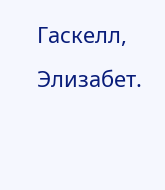Гаскелл, Элизабет.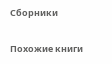Сборники

Похожие книги